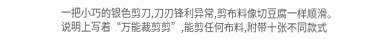一把小巧的银色剪刀,刀刃锋利异常,剪布料像切豆腐一样顺滑。
说明上写着“万能裁剪剪”,能剪任何布料,附带十张不同款式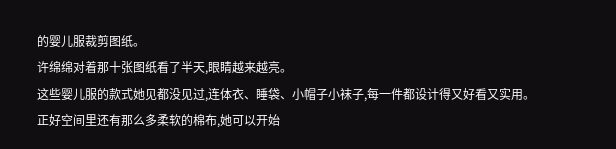的婴儿服裁剪图纸。
许绵绵对着那十张图纸看了半天,眼睛越来越亮。
这些婴儿服的款式她见都没见过,连体衣、睡袋、小帽子小袜子,每一件都设计得又好看又实用。
正好空间里还有那么多柔软的棉布,她可以开始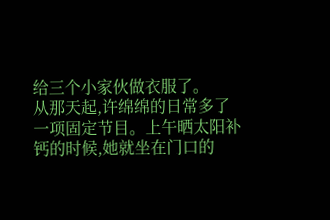给三个小家伙做衣服了。
从那天起,许绵绵的日常多了一项固定节目。上午晒太阳补钙的时候,她就坐在门口的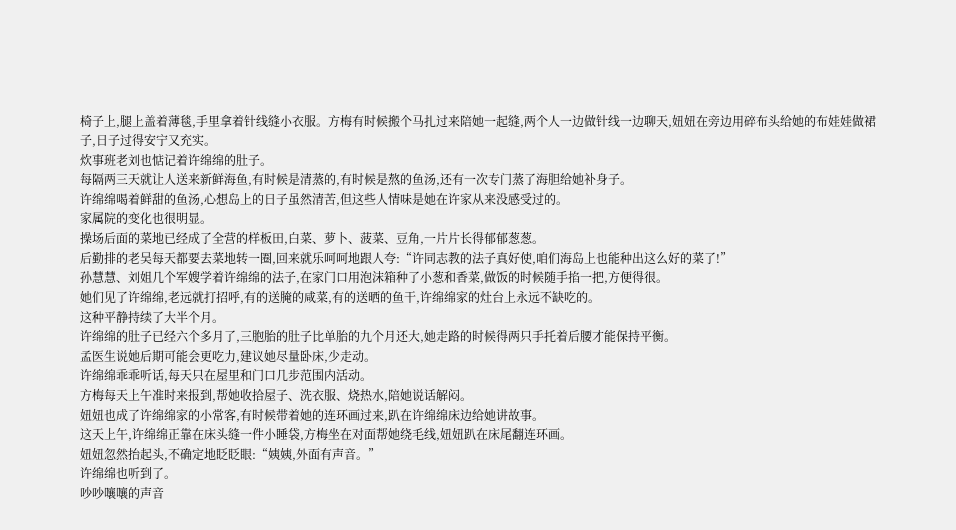椅子上,腿上盖着薄毯,手里拿着针线缝小衣服。方梅有时候搬个马扎过来陪她一起缝,两个人一边做针线一边聊天,妞妞在旁边用碎布头给她的布娃娃做裙子,日子过得安宁又充实。
炊事班老刘也惦记着许绵绵的肚子。
每隔两三天就让人送来新鲜海鱼,有时候是清蒸的,有时候是熬的鱼汤,还有一次专门蒸了海胆给她补身子。
许绵绵喝着鲜甜的鱼汤,心想岛上的日子虽然清苦,但这些人情味是她在许家从来没感受过的。
家属院的变化也很明显。
操场后面的菜地已经成了全营的样板田,白菜、萝卜、菠菜、豆角,一片片长得郁郁葱葱。
后勤排的老吴每天都要去菜地转一圈,回来就乐呵呵地跟人夸:“许同志教的法子真好使,咱们海岛上也能种出这么好的菜了!”
孙慧慧、刘姐几个军嫂学着许绵绵的法子,在家门口用泡沫箱种了小葱和香菜,做饭的时候随手掐一把,方便得很。
她们见了许绵绵,老远就打招呼,有的送腌的咸菜,有的送晒的鱼干,许绵绵家的灶台上永远不缺吃的。
这种平静持续了大半个月。
许绵绵的肚子已经六个多月了,三胞胎的肚子比单胎的九个月还大,她走路的时候得两只手托着后腰才能保持平衡。
孟医生说她后期可能会更吃力,建议她尽量卧床,少走动。
许绵绵乖乖听话,每天只在屋里和门口几步范围内活动。
方梅每天上午准时来报到,帮她收拾屋子、洗衣服、烧热水,陪她说话解闷。
妞妞也成了许绵绵家的小常客,有时候带着她的连环画过来,趴在许绵绵床边给她讲故事。
这天上午,许绵绵正靠在床头缝一件小睡袋,方梅坐在对面帮她绕毛线,妞妞趴在床尾翻连环画。
妞妞忽然抬起头,不确定地眨眨眼:“姨姨,外面有声音。”
许绵绵也听到了。
吵吵嚷嚷的声音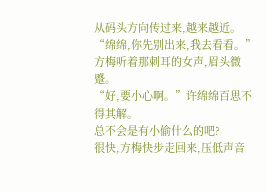从码头方向传过来,越来越近。
“绵绵,你先别出来,我去看看。”
方梅听着那刺耳的女声,眉头微蹙。
“好,要小心啊。”许绵绵百思不得其解。
总不会是有小偷什么的吧?
很快,方梅快步走回来,压低声音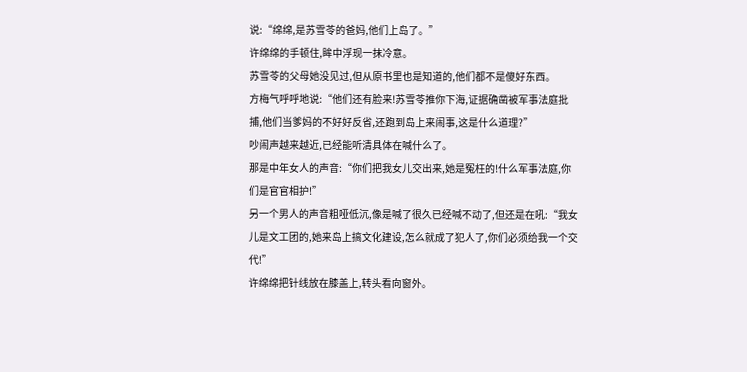说:“绵绵,是苏雪苓的爸妈,他们上岛了。”
许绵绵的手顿住,眸中浮现一抹冷意。
苏雪苓的父母她没见过,但从原书里也是知道的,他们都不是傻好东西。
方梅气呼呼地说:“他们还有脸来!苏雪苓推你下海,证据确凿被军事法庭批捕,他们当爹妈的不好好反省,还跑到岛上来闹事,这是什么道理?”
吵闹声越来越近,已经能听清具体在喊什么了。
那是中年女人的声音:“你们把我女儿交出来,她是冤枉的!什么军事法庭,你们是官官相护!”
另一个男人的声音粗哑低沉,像是喊了很久已经喊不动了,但还是在吼:“我女儿是文工团的,她来岛上搞文化建设,怎么就成了犯人了,你们必须给我一个交代!”
许绵绵把针线放在膝盖上,转头看向窗外。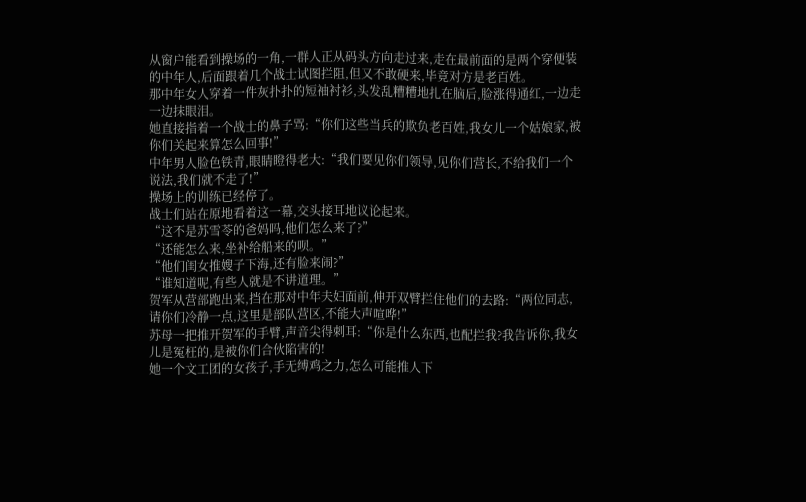从窗户能看到操场的一角,一群人正从码头方向走过来,走在最前面的是两个穿便装的中年人,后面跟着几个战士试图拦阻,但又不敢硬来,毕竟对方是老百姓。
那中年女人穿着一件灰扑扑的短袖衬衫,头发乱糟糟地扎在脑后,脸涨得通红,一边走一边抹眼泪。
她直接指着一个战士的鼻子骂:“你们这些当兵的欺负老百姓,我女儿一个姑娘家,被你们关起来算怎么回事!”
中年男人脸色铁青,眼睛瞪得老大:“我们要见你们领导,见你们营长,不给我们一个说法,我们就不走了!”
操场上的训练已经停了。
战士们站在原地看着这一幕,交头接耳地议论起来。
“这不是苏雪苓的爸妈吗,他们怎么来了?”
“还能怎么来,坐补给船来的呗。”
“他们闺女推嫂子下海,还有脸来闹?”
“谁知道呢,有些人就是不讲道理。”
贺军从营部跑出来,挡在那对中年夫妇面前,伸开双臂拦住他们的去路:“两位同志,请你们冷静一点,这里是部队营区,不能大声喧哗!”
苏母一把推开贺军的手臂,声音尖得刺耳:“你是什么东西,也配拦我?我告诉你,我女儿是冤枉的,是被你们合伙陷害的!
她一个文工团的女孩子,手无缚鸡之力,怎么可能推人下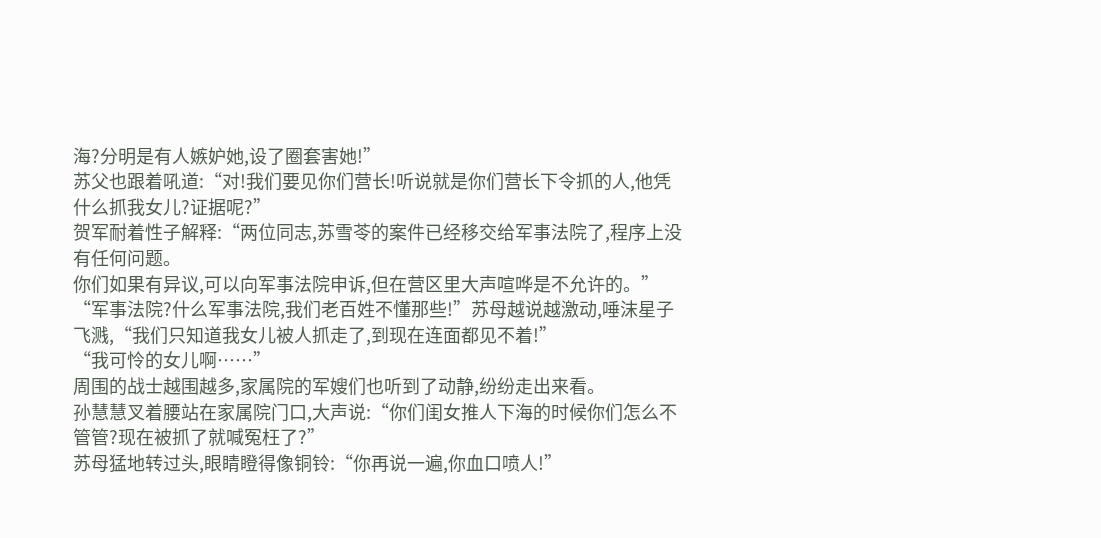海?分明是有人嫉妒她,设了圈套害她!”
苏父也跟着吼道:“对!我们要见你们营长!听说就是你们营长下令抓的人,他凭什么抓我女儿?证据呢?”
贺军耐着性子解释:“两位同志,苏雪苓的案件已经移交给军事法院了,程序上没有任何问题。
你们如果有异议,可以向军事法院申诉,但在营区里大声喧哗是不允许的。”
“军事法院?什么军事法院,我们老百姓不懂那些!”苏母越说越激动,唾沫星子飞溅,“我们只知道我女儿被人抓走了,到现在连面都见不着!”
“我可怜的女儿啊……”
周围的战士越围越多,家属院的军嫂们也听到了动静,纷纷走出来看。
孙慧慧叉着腰站在家属院门口,大声说:“你们闺女推人下海的时候你们怎么不管管?现在被抓了就喊冤枉了?”
苏母猛地转过头,眼睛瞪得像铜铃:“你再说一遍,你血口喷人!”